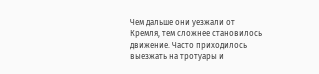Чем дальше они уезжали от Кремля, тем сложнее становилось движение. Часто приходилось выезжать на тротуары и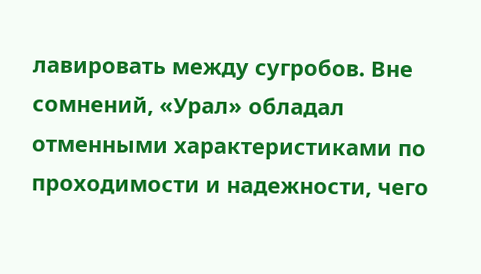лавировать между сугробов. Вне сомнений, «Урал» обладал отменными характеристиками по проходимости и надежности, чего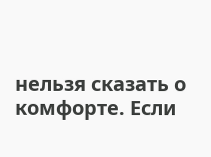нельзя сказать о комфорте. Если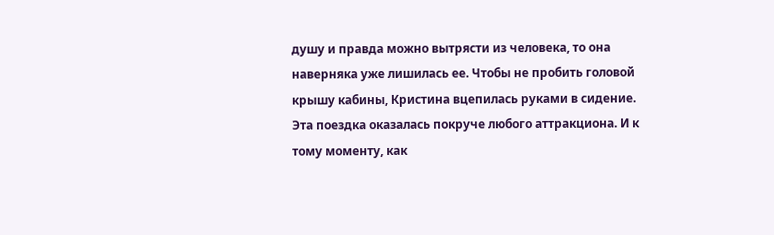душу и правда можно вытрясти из человека, то она наверняка уже лишилась ее. Чтобы не пробить головой крышу кабины, Кристина вцепилась руками в сидение. Эта поездка оказалась покруче любого аттракциона. И к тому моменту, как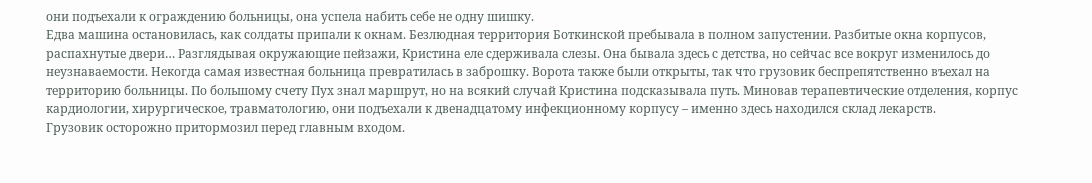они подъехали к ограждению больницы, она успела набить себе не одну шишку.
Едва машина остановилась, как солдаты припали к окнам. Безлюдная территория Боткинской пребывала в полном запустении. Разбитые окна корпусов, распахнутые двери… Разглядывая окружающие пейзажи, Кристина еле сдерживала слезы. Она бывала здесь с детства, но сейчас все вокруг изменилось до неузнаваемости. Некогда самая известная больница превратилась в заброшку. Ворота также были открыты, так что грузовик беспрепятственно въехал на территорию больницы. По большому счету Пух знал маршрут, но на всякий случай Кристина подсказывала путь. Миновав терапевтические отделения, корпус кардиологии, хирургическое, травматологию, они подъехали к двенадцатому инфекционному корпусу – именно здесь находился склад лекарств.
Грузовик осторожно притормозил перед главным входом.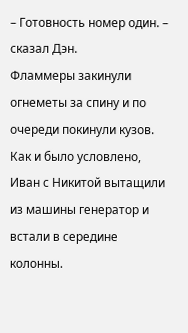– Готовность номер один. – сказал Дэн.
Фламмеры закинули огнеметы за спину и по очереди покинули кузов. Как и было условлено, Иван с Никитой вытащили из машины генератор и встали в середине колонны.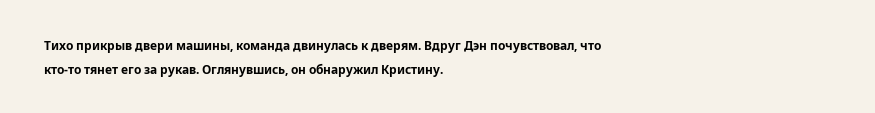Тихо прикрыв двери машины, команда двинулась к дверям. Вдруг Дэн почувствовал, что кто-то тянет его за рукав. Оглянувшись, он обнаружил Кристину.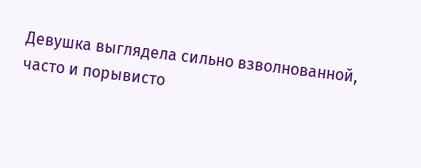Девушка выглядела сильно взволнованной, часто и порывисто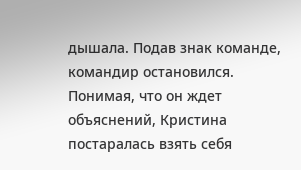дышала. Подав знак команде, командир остановился.
Понимая, что он ждет объяснений, Кристина постаралась взять себя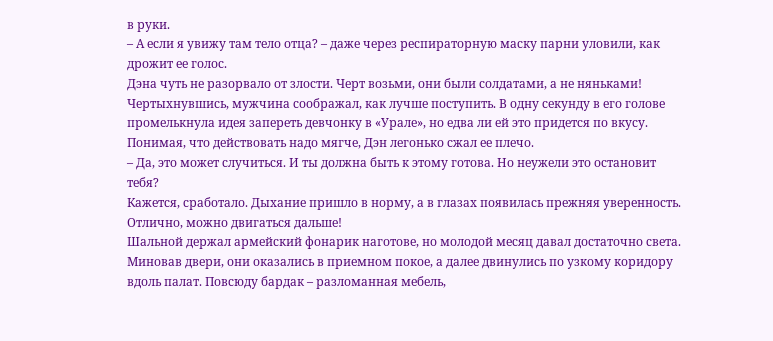в руки.
– А если я увижу там тело отца? – даже через респираторную маску парни уловили, как дрожит ее голос.
Дэна чуть не разорвало от злости. Черт возьми, они были солдатами, а не няньками! Чертыхнувшись, мужчина соображал, как лучше поступить. В одну секунду в его голове промелькнула идея запереть девчонку в «Урале», но едва ли ей это придется по вкусу. Понимая, что действовать надо мягче, Дэн легонько сжал ее плечо.
– Да, это может случиться. И ты должна быть к этому готова. Но неужели это остановит тебя?
Кажется, сработало. Дыхание пришло в норму, а в глазах появилась прежняя уверенность. Отлично, можно двигаться дальше!
Шальной держал армейский фонарик наготове, но молодой месяц давал достаточно света. Миновав двери, они оказались в приемном покое, а далее двинулись по узкому коридору вдоль палат. Повсюду бардак – разломанная мебель,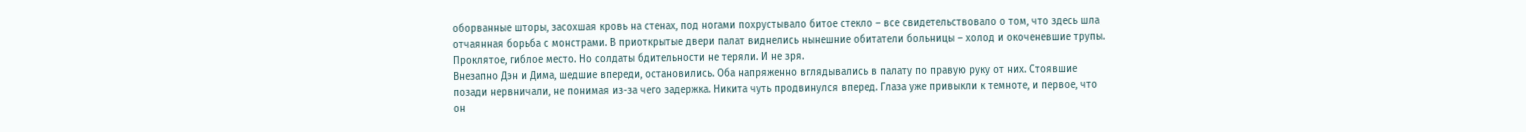оборванные шторы, засохшая кровь на стенах, под ногами похрустывало битое стекло – все свидетельствовало о том, что здесь шла отчаянная борьба с монстрами. В приоткрытые двери палат виднелись нынешние обитатели больницы – холод и окоченевшие трупы. Проклятое, гиблое место. Но солдаты бдительности не теряли. И не зря.
Внезапно Дэн и Дима, шедшие впереди, остановились. Оба напряженно вглядывались в палату по правую руку от них. Стоявшие позади нервничали, не понимая из-за чего задержка. Никита чуть продвинулся вперед. Глаза уже привыкли к темноте, и первое, что он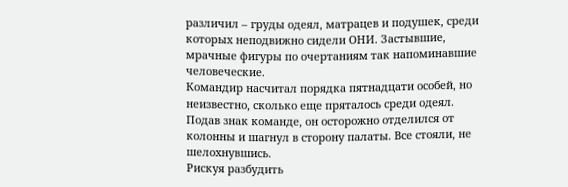различил – груды одеял, матрацев и подушек, среди которых неподвижно сидели ОНИ. Застывшие, мрачные фигуры по очертаниям так напоминавшие человеческие.
Командир насчитал порядка пятнадцати особей, но неизвестно, сколько еще пряталось среди одеял. Подав знак команде, он осторожно отделился от колонны и шагнул в сторону палаты. Все стояли, не шелохнувшись.
Рискуя разбудить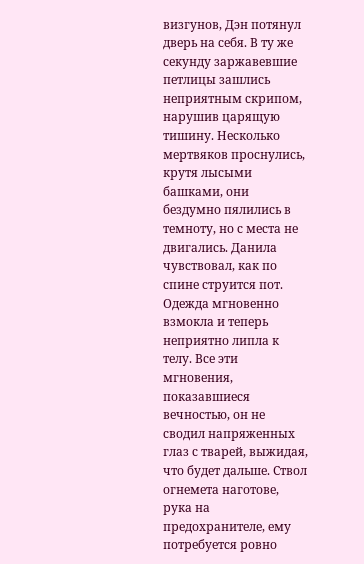визгунов, Дэн потянул дверь на себя. В ту же секунду заржавевшие петлицы зашлись неприятным скрипом, нарушив царящую тишину. Несколько мертвяков проснулись, крутя лысыми башками, они бездумно пялились в темноту, но с места не двигались. Данила чувствовал, как по спине струится пот. Одежда мгновенно взмокла и теперь неприятно липла к телу. Все эти мгновения, показавшиеся вечностью, он не сводил напряженных глаз с тварей, выжидая, что будет дальше. Ствол огнемета наготове, рука на предохранителе, ему потребуется ровно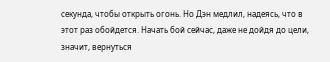секунда, чтобы открыть огонь. Но Дэн медлил, надеясь, что в этот раз обойдется. Начать бой сейчас, даже не дойдя до цели, значит, вернуться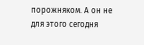порожняком. А он не для этого сегодня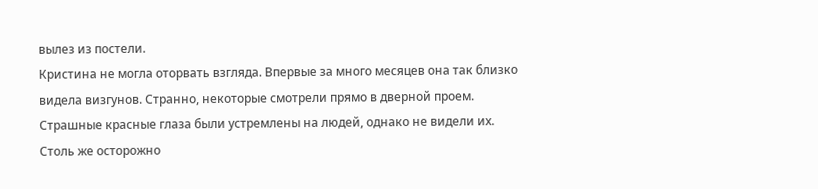вылез из постели.
Кристина не могла оторвать взгляда. Впервые за много месяцев она так близко видела визгунов. Странно, некоторые смотрели прямо в дверной проем. Страшные красные глаза были устремлены на людей, однако не видели их.
Столь же осторожно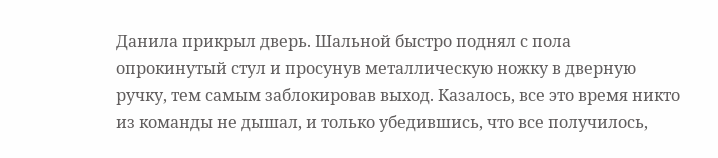Данила прикрыл дверь. Шальной быстро поднял с пола опрокинутый стул и просунув металлическую ножку в дверную ручку, тем самым заблокировав выход. Казалось, все это время никто из команды не дышал, и только убедившись, что все получилось,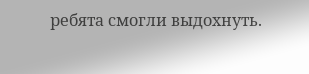ребята смогли выдохнуть.